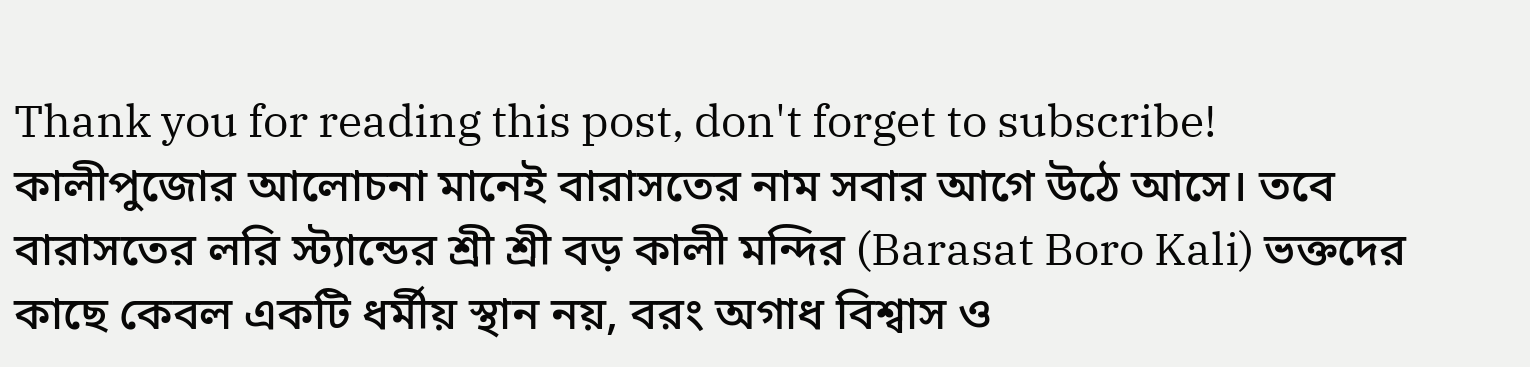Thank you for reading this post, don't forget to subscribe!
কালীপুজোর আলোচনা মানেই বারাসতের নাম সবার আগে উঠে আসে। তবে বারাসতের লরি স্ট্যান্ডের শ্রী শ্রী বড় কালী মন্দির (Barasat Boro Kali) ভক্তদের কাছে কেবল একটি ধর্মীয় স্থান নয়, বরং অগাধ বিশ্বাস ও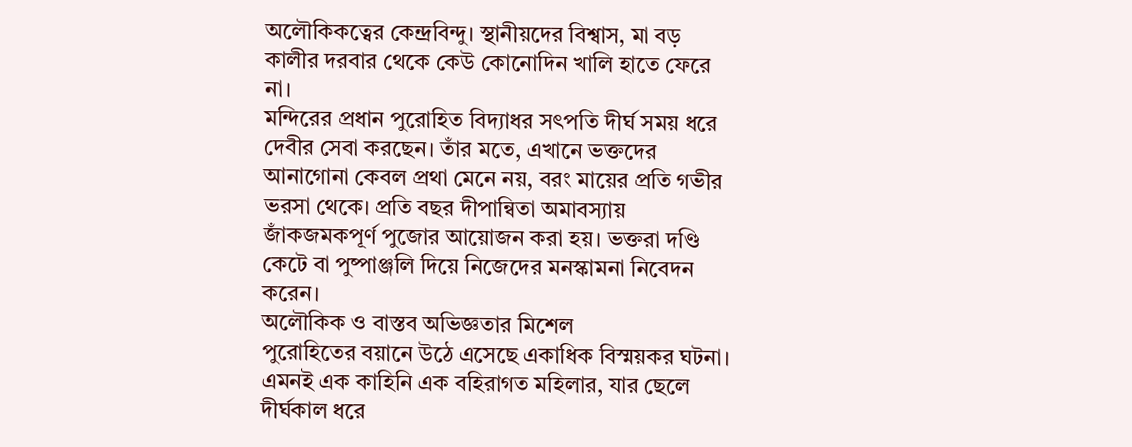অলৌকিকত্বের কেন্দ্রবিন্দু। স্থানীয়দের বিশ্বাস, মা বড় কালীর দরবার থেকে কেউ কোনোদিন খালি হাতে ফেরে না।
মন্দিরের প্রধান পুরোহিত বিদ্যাধর সৎপতি দীর্ঘ সময় ধরে দেবীর সেবা করছেন। তাঁর মতে, এখানে ভক্তদের আনাগোনা কেবল প্রথা মেনে নয়, বরং মায়ের প্রতি গভীর ভরসা থেকে। প্রতি বছর দীপান্বিতা অমাবস্যায় জাঁকজমকপূর্ণ পুজোর আয়োজন করা হয়। ভক্তরা দণ্ডি কেটে বা পুষ্পাঞ্জলি দিয়ে নিজেদের মনস্কামনা নিবেদন করেন।
অলৌকিক ও বাস্তব অভিজ্ঞতার মিশেল
পুরোহিতের বয়ানে উঠে এসেছে একাধিক বিস্ময়কর ঘটনা। এমনই এক কাহিনি এক বহিরাগত মহিলার, যার ছেলে দীর্ঘকাল ধরে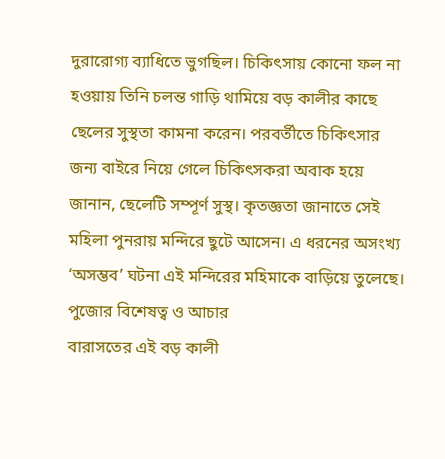দুরারোগ্য ব্যাধিতে ভুগছিল। চিকিৎসায় কোনো ফল না হওয়ায় তিনি চলন্ত গাড়ি থামিয়ে বড় কালীর কাছে ছেলের সুস্থতা কামনা করেন। পরবর্তীতে চিকিৎসার জন্য বাইরে নিয়ে গেলে চিকিৎসকরা অবাক হয়ে জানান, ছেলেটি সম্পূর্ণ সুস্থ। কৃতজ্ঞতা জানাতে সেই মহিলা পুনরায় মন্দিরে ছুটে আসেন। এ ধরনের অসংখ্য ‘অসম্ভব’ ঘটনা এই মন্দিরের মহিমাকে বাড়িয়ে তুলেছে।
পুজোর বিশেষত্ব ও আচার
বারাসতের এই বড় কালী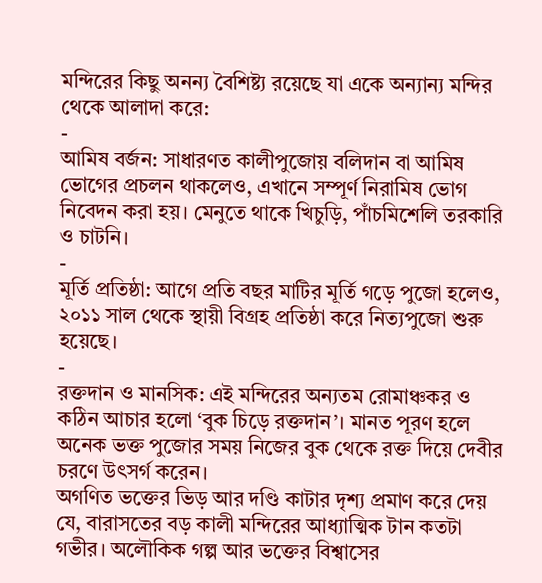মন্দিরের কিছু অনন্য বৈশিষ্ট্য রয়েছে যা একে অন্যান্য মন্দির থেকে আলাদা করে:
-
আমিষ বর্জন: সাধারণত কালীপুজোয় বলিদান বা আমিষ ভোগের প্রচলন থাকলেও, এখানে সম্পূর্ণ নিরামিষ ভোগ নিবেদন করা হয়। মেনুতে থাকে খিচুড়ি, পাঁচমিশেলি তরকারি ও চাটনি।
-
মূর্তি প্রতিষ্ঠা: আগে প্রতি বছর মাটির মূর্তি গড়ে পুজো হলেও, ২০১১ সাল থেকে স্থায়ী বিগ্রহ প্রতিষ্ঠা করে নিত্যপুজো শুরু হয়েছে।
-
রক্তদান ও মানসিক: এই মন্দিরের অন্যতম রোমাঞ্চকর ও কঠিন আচার হলো ‘বুক চিড়ে রক্তদান’। মানত পূরণ হলে অনেক ভক্ত পুজোর সময় নিজের বুক থেকে রক্ত দিয়ে দেবীর চরণে উৎসর্গ করেন।
অগণিত ভক্তের ভিড় আর দণ্ডি কাটার দৃশ্য প্রমাণ করে দেয় যে, বারাসতের বড় কালী মন্দিরের আধ্যাত্মিক টান কতটা গভীর। অলৌকিক গল্প আর ভক্তের বিশ্বাসের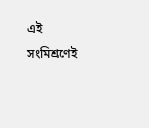এই সংমিশ্রণেই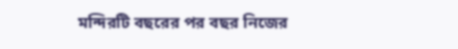মন্দিরটি বছরের পর বছর নিজের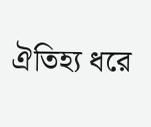ঐতিহ্য ধরে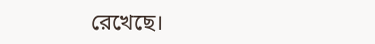রেখেছে।